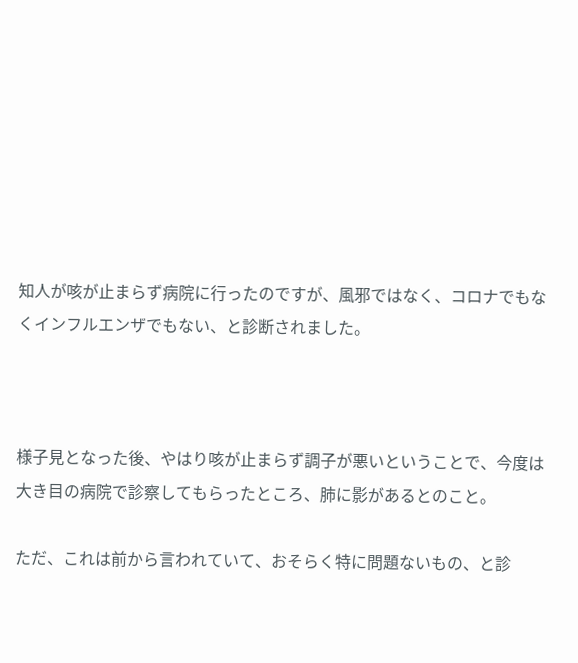知人が咳が止まらず病院に行ったのですが、風邪ではなく、コロナでもなくインフルエンザでもない、と診断されました。



様子見となった後、やはり咳が止まらず調子が悪いということで、今度は大き目の病院で診察してもらったところ、肺に影があるとのこと。

ただ、これは前から言われていて、おそらく特に問題ないもの、と診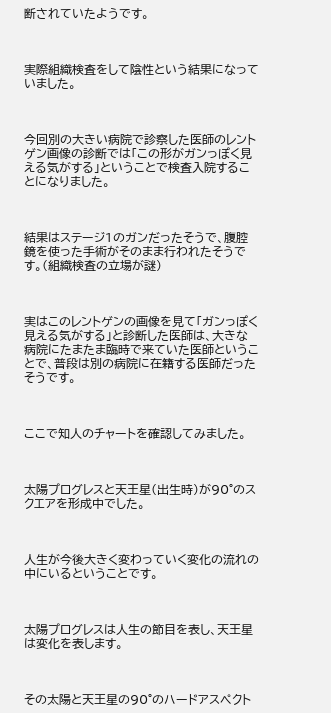断されていたようです。



実際組織検査をして陰性という結果になっていました。



今回別の大きい病院で診察した医師のレントゲン画像の診断では「この形がガンっぽく見える気がする」ということで検査入院することになりました。



結果はステージ1のガンだったそうで、腹腔鏡を使った手術がそのまま行われたそうです。(組織検査の立場が謎)



実はこのレントゲンの画像を見て「ガンっぽく見える気がする」と診断した医師は、大きな病院にたまたま臨時で来ていた医師ということで、普段は別の病院に在籍する医師だったそうです。



ここで知人のチャートを確認してみました。



太陽プログレスと天王星(出生時)が90°のスクエアを形成中でした。



人生が今後大きく変わっていく変化の流れの中にいるということです。



太陽プログレスは人生の節目を表し、天王星は変化を表します。



その太陽と天王星の90°のハードアスペクト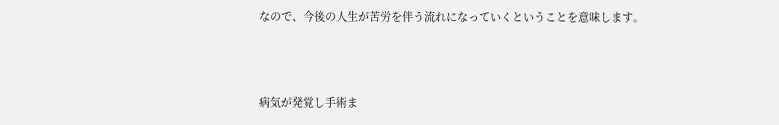なので、今後の人生が苦労を伴う流れになっていくということを意味します。



病気が発覚し手術ま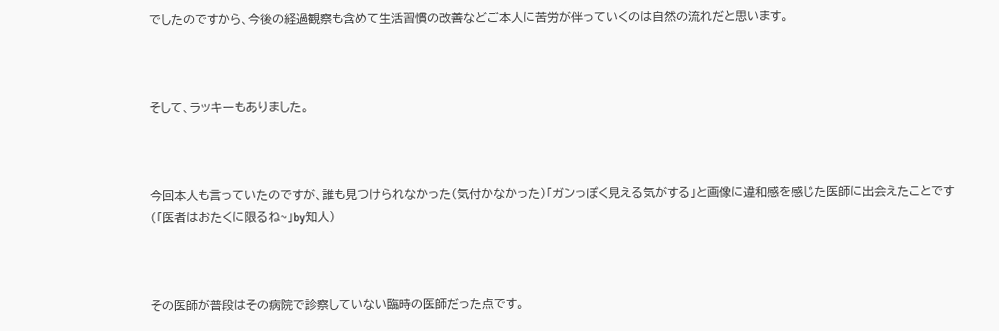でしたのですから、今後の経過観察も含めて生活習慣の改善などご本人に苦労が伴っていくのは自然の流れだと思います。



そして、ラッキーもありました。



今回本人も言っていたのですが、誰も見つけられなかった(気付かなかった)「ガンっぽく見える気がする」と画像に違和感を感じた医師に出会えたことです(「医者はおたくに限るね~」by知人)



その医師が普段はその病院で診察していない臨時の医師だった点です。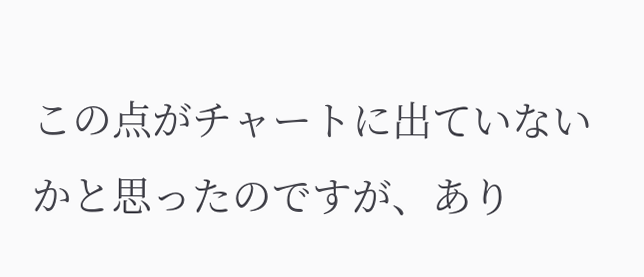この点がチャートに出ていないかと思ったのですが、あり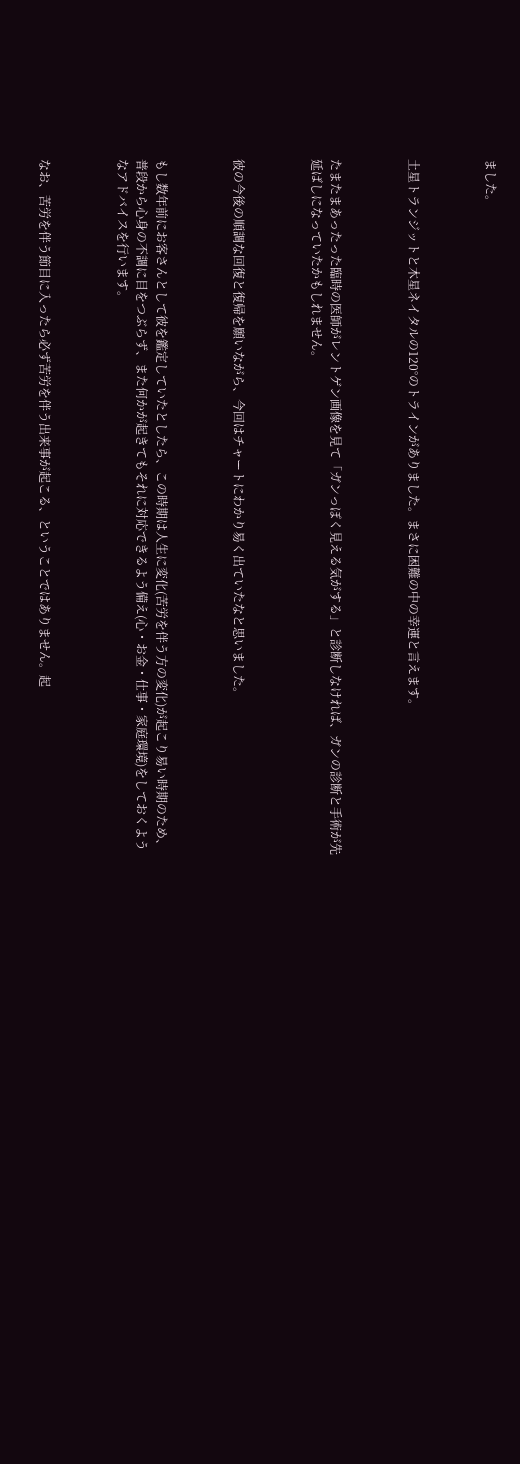ました。



土星トランジットと木星ネイタルの120°のトラインがありました。まさに困難の中の幸運と言えます。



たまたまあったった臨時の医師がレントゲン画像を見て「ガンっぽく見える気がする」と診断しなければ、ガンの診断と手術が先延ばしになっていたかもしれません。



彼の今後の順調な回復と復帰を願いながら、今回はチャートにわかり易く出ていたなと思いました。



もし数年前にお客さんとして彼を鑑定していたとしたら、この時期は人生に変化(苦労を伴う方の変化)が起こり易い時期のため、普段から心身の不調に目をつぶらず、また何かが起きてもそれに対応できるよう備え(心・お金・仕事・家庭環境)をしておくようなアドバイスを行います。



なお、苦労を伴う節目に入ったら必ず苦労を伴う出来事が起こる、ということではありません。起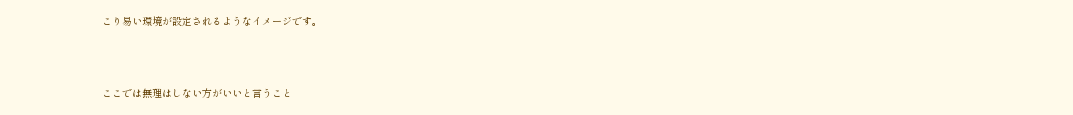こり易い環境が設定されるようなイメージです。



ここでは無理はしない方がいいと言うこと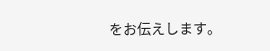をお伝えします。